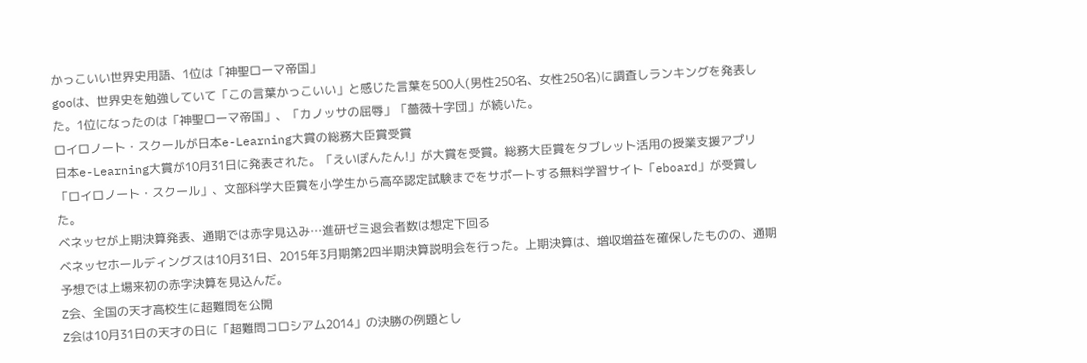かっこいい世界史用語、1位は「神聖ローマ帝国」
gooは、世界史を勉強していて「この言葉かっこいい」と感じた言葉を500人(男性250名、女性250名)に調査しランキングを発表した。1位になったのは「神聖ローマ帝国」、「カノッサの屈辱」「薔薇十字団」が続いた。
ロイロノート・スクールが日本e-Learning大賞の総務大臣賞受賞
日本e-Learning大賞が10月31日に発表された。「えいぽんたん!」が大賞を受賞。総務大臣賞をタブレット活用の授業支援アプリ「ロイロノート・スクール」、文部科学大臣賞を小学生から高卒認定試験までをサポートする無料学習サイト「eboard」が受賞した。
ベネッセが上期決算発表、通期では赤字見込み…進研ゼミ退会者数は想定下回る
ベネッセホールディングスは10月31日、2015年3月期第2四半期決算説明会を行った。上期決算は、増収増益を確保したものの、通期予想では上場来初の赤字決算を見込んだ。
Z会、全国の天才高校生に超難問を公開
Z会は10月31日の天才の日に「超難問コロシアム2014」の決勝の例題とし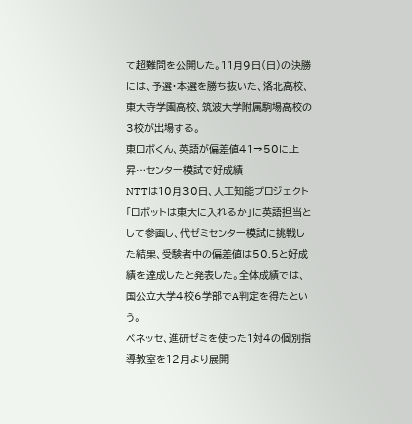て超難問を公開した。11月9日(日)の決勝には、予選・本選を勝ち抜いた、洛北高校、東大寺学園高校、筑波大学附属駒場高校の3校が出場する。
東ロボくん、英語が偏差値41→50に上昇…センター模試で好成績
NTTは10月30日、人工知能プロジェクト「ロボットは東大に入れるか」に英語担当として参画し、代ゼミセンター模試に挑戦した結果、受験者中の偏差値は50.5と好成績を達成したと発表した。全体成績では、国公立大学4校6学部でA判定を得たという。
ベネッセ、進研ゼミを使った1対4の個別指導教室を12月より展開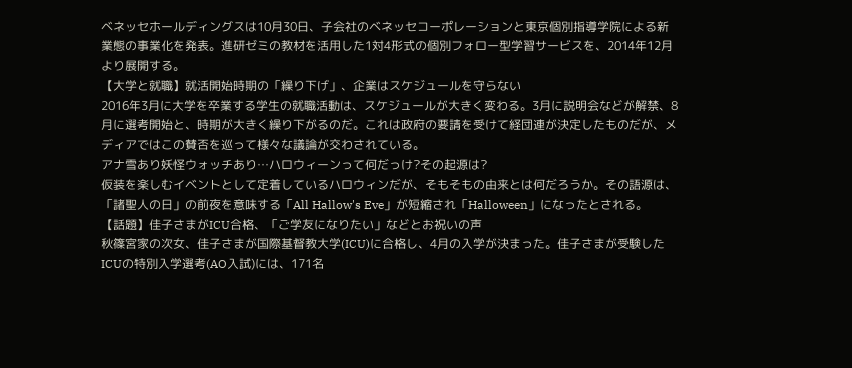ベネッセホールディングスは10月30日、子会社のベネッセコーポレーションと東京個別指導学院による新業態の事業化を発表。進研ゼミの教材を活用した1対4形式の個別フォロー型学習サービスを、2014年12月より展開する。
【大学と就職】就活開始時期の「繰り下げ」、企業はスケジュールを守らない
2016年3月に大学を卒業する学生の就職活動は、スケジュールが大きく変わる。3月に説明会などが解禁、8月に選考開始と、時期が大きく繰り下がるのだ。これは政府の要請を受けて経団連が決定したものだが、メディアではこの賛否を巡って様々な議論が交わされている。
アナ雪あり妖怪ウォッチあり…ハロウィーンって何だっけ?その起源は?
仮装を楽しむイベントとして定着しているハロウィンだが、そもそもの由来とは何だろうか。その語源は、「諸聖人の日」の前夜を意味する「All Hallow's Eve」が短縮され「Halloween」になったとされる。
【話題】佳子さまがICU合格、「ご学友になりたい」などとお祝いの声
秋篠宮家の次女、佳子さまが国際基督教大学(ICU)に合格し、4月の入学が決まった。佳子さまが受験したICUの特別入学選考(AO入試)には、171名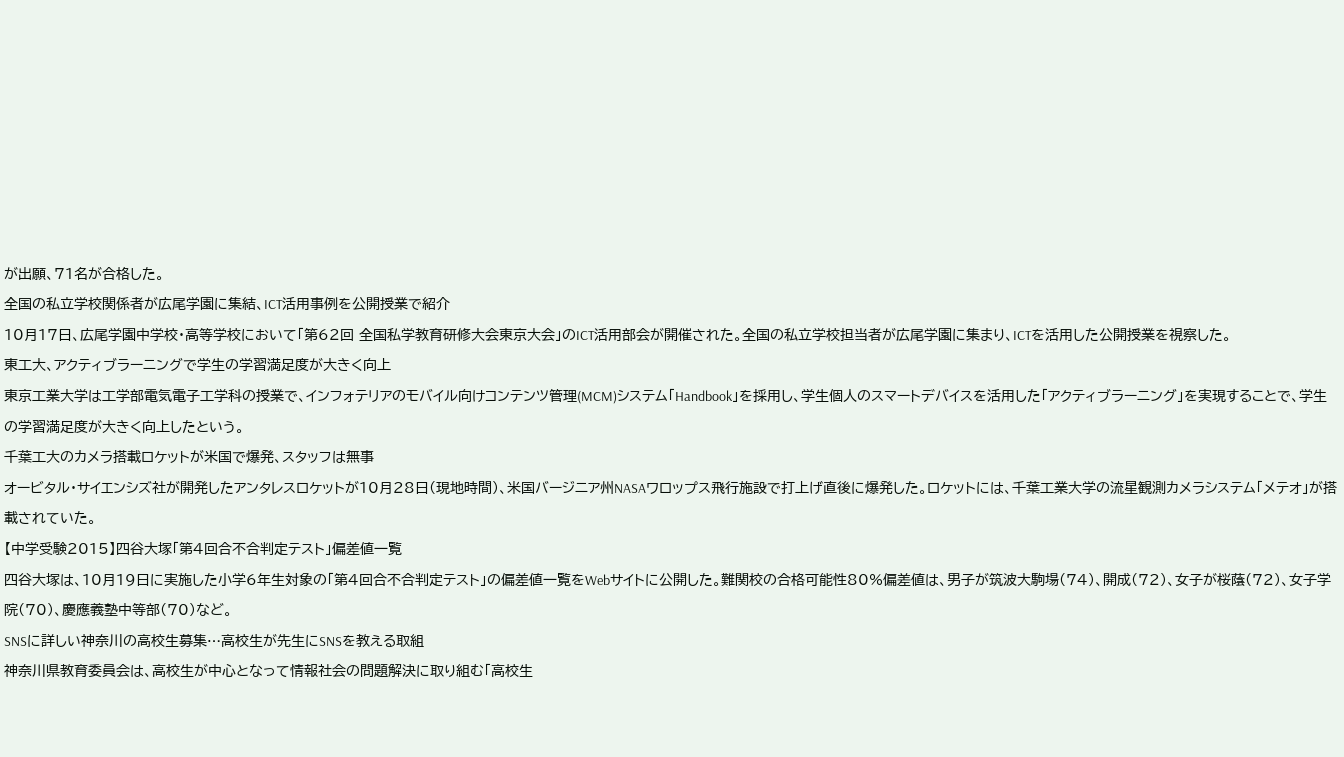が出願、71名が合格した。
全国の私立学校関係者が広尾学園に集結、ICT活用事例を公開授業で紹介
10月17日、広尾学園中学校・高等学校において「第62回 全国私学教育研修大会東京大会」のICT活用部会が開催された。全国の私立学校担当者が広尾学園に集まり、ICTを活用した公開授業を視察した。
東工大、アクティブラーニングで学生の学習満足度が大きく向上
東京工業大学は工学部電気電子工学科の授業で、インフォテリアのモバイル向けコンテンツ管理(MCM)システム「Handbook」を採用し、学生個人のスマートデバイスを活用した「アクティブラーニング」を実現することで、学生の学習満足度が大きく向上したという。
千葉工大のカメラ搭載ロケットが米国で爆発、スタッフは無事
オービタル・サイエンシズ社が開発したアンタレスロケットが10月28日(現地時間)、米国バージニア州NASAワロップス飛行施設で打上げ直後に爆発した。ロケットには、千葉工業大学の流星観測カメラシステム「メテオ」が搭載されていた。
【中学受験2015】四谷大塚「第4回合不合判定テスト」偏差値一覧
四谷大塚は、10月19日に実施した小学6年生対象の「第4回合不合判定テスト」の偏差値一覧をWebサイトに公開した。難関校の合格可能性80%偏差値は、男子が筑波大駒場(74)、開成(72)、女子が桜蔭(72)、女子学院(70)、慶應義塾中等部(70)など。
SNSに詳しい神奈川の高校生募集…高校生が先生にSNSを教える取組
神奈川県教育委員会は、高校生が中心となって情報社会の問題解決に取り組む「高校生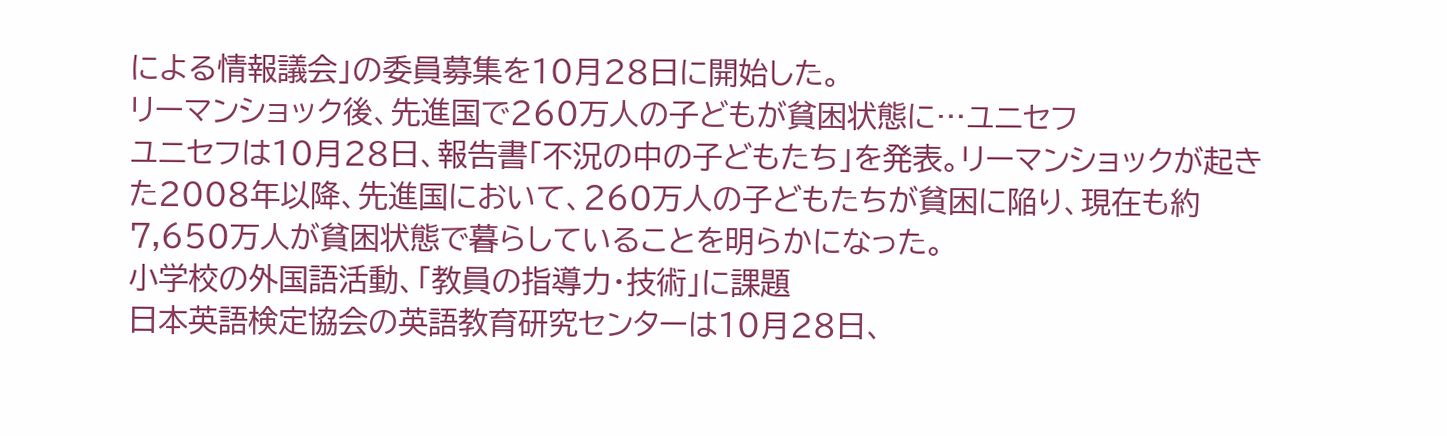による情報議会」の委員募集を10月28日に開始した。
リーマンショック後、先進国で260万人の子どもが貧困状態に…ユニセフ
ユニセフは10月28日、報告書「不況の中の子どもたち」を発表。リーマンショックが起きた2008年以降、先進国において、260万人の子どもたちが貧困に陥り、現在も約7,650万人が貧困状態で暮らしていることを明らかになった。
小学校の外国語活動、「教員の指導力・技術」に課題
日本英語検定協会の英語教育研究センターは10月28日、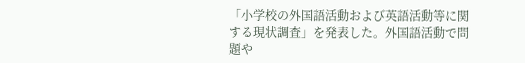「小学校の外国語活動および英語活動等に関する現状調査」を発表した。外国語活動で問題や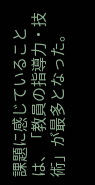課題に感じていることは、「教員の指導力・技術」が最多となった。